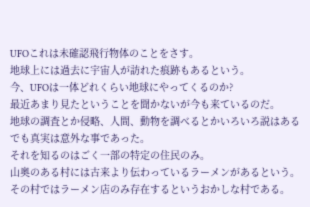UFOこれは未確認飛行物体のことをさす。
地球上には過去に宇宙人が訪れた痕跡もあるという。
今、UFOは一体どれくらい地球にやってくるのか?
最近あまり見たということを聞かないが今も来ているのだ。
地球の調査とか侵略、人間、動物を調べるとかいろいろ説はある
でも真実は意外な事であった。
それを知るのはごく一部の特定の住民のみ。
山奥のある村には古来より伝わっているラーメンがあるという。
その村ではラーメン店のみ存在するというおかしな村である。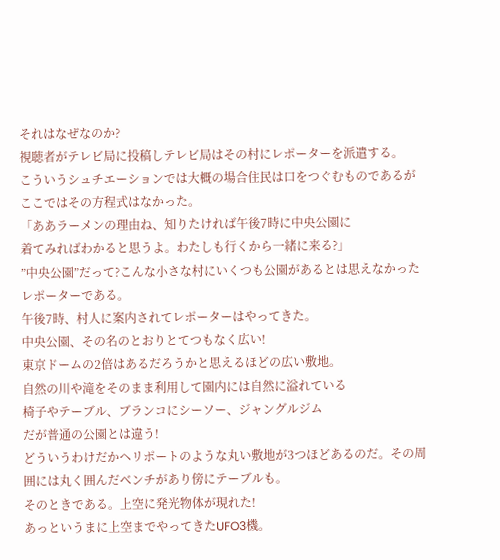それはなぜなのか?
視聴者がテレビ局に投稿しテレビ局はその村にレポーターを派遣する。
こういうシュチエーションでは大概の場合住民は口をつぐむものであるがここではその方程式はなかった。
「ああラーメンの理由ね、知りたければ午後7時に中央公園に
着てみればわかると思うよ。わたしも行くから一緒に来る?」
”中央公園”だって?こんな小さな村にいくつも公園があるとは思えなかったレポーターである。
午後7時、村人に案内されてレポーターはやってきた。
中央公園、その名のとおりとてつもなく広い!
東京ドームの2倍はあるだろうかと思えるほどの広い敷地。
自然の川や滝をそのまま利用して園内には自然に溢れている
椅子やテーブル、ブランコにシーソー、ジャングルジム
だが普通の公園とは違う!
どういうわけだかヘリポートのような丸い敷地が3つほどあるのだ。その周囲には丸く囲んだベンチがあり傍にテーブルも。
そのときである。上空に発光物体が現れた!
あっというまに上空までやってきたUFO3機。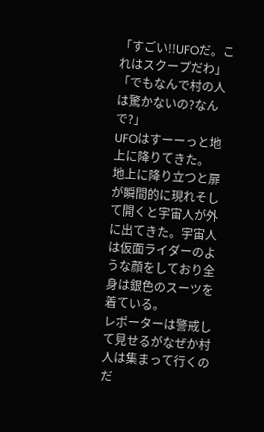「すごい!!UFOだ。これはスクープだわ」
「でもなんで村の人は驚かないの?なんで?」
UFOはすーーっと地上に降りてきた。
地上に降り立つと扉が瞬間的に現れそして開くと宇宙人が外に出てきた。宇宙人は仮面ライダーのような顔をしており全身は銀色のスーツを着ている。
レポーターは警戒して見せるがなぜか村人は集まって行くのだ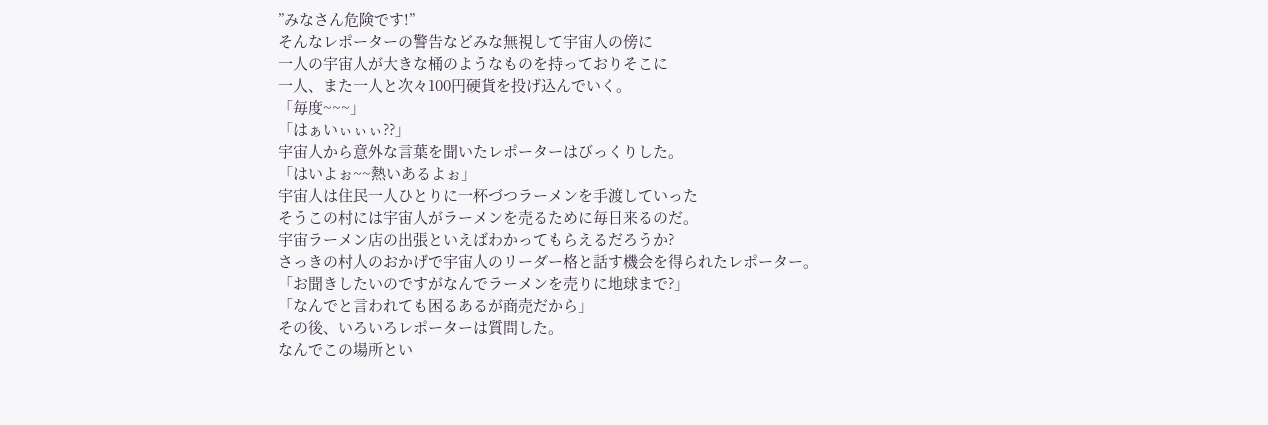”みなさん危険です!”
そんなレポーターの警告などみな無視して宇宙人の傍に
一人の宇宙人が大きな桶のようなものを持っておりそこに
一人、また一人と次々100円硬貨を投げ込んでいく。
「毎度~~~」
「はぁいぃぃぃ??」
宇宙人から意外な言葉を聞いたレポーターはびっくりした。
「はいよぉ~~熱いあるよぉ」
宇宙人は住民一人ひとりに一杯づつラーメンを手渡していった
そうこの村には宇宙人がラーメンを売るために毎日来るのだ。
宇宙ラーメン店の出張といえばわかってもらえるだろうか?
さっきの村人のおかげで宇宙人のリーダー格と話す機会を得られたレポーター。
「お聞きしたいのですがなんでラーメンを売りに地球まで?」
「なんでと言われても困るあるが商売だから」
その後、いろいろレポーターは質問した。
なんでこの場所とい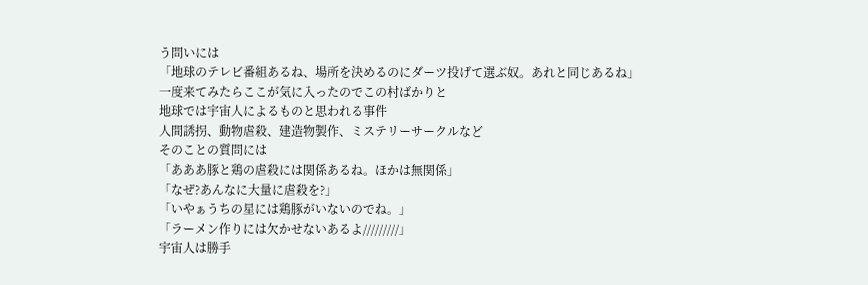う問いには
「地球のテレビ番組あるね、場所を決めるのにダーツ投げて選ぶ奴。あれと同じあるね」
一度来てみたらここが気に入ったのでこの村ばかりと
地球では宇宙人によるものと思われる事件
人間誘拐、動物虐殺、建造物製作、ミステリーサークルなど
そのことの質問には
「あああ豚と鶏の虐殺には関係あるね。ほかは無関係」
「なぜ?あんなに大量に虐殺を?」
「いやぁうちの星には鶏豚がいないのでね。」
「ラーメン作りには欠かせないあるよ/////////」
宇宙人は勝手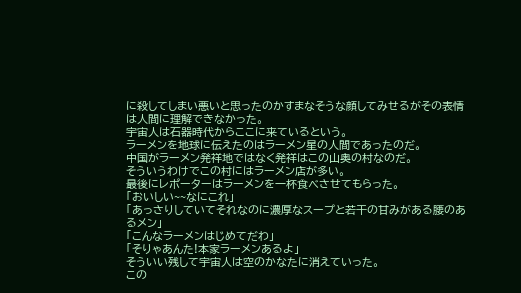に殺してしまい悪いと思ったのかすまなそうな顔してみせるがその表情は人間に理解できなかった。
宇宙人は石器時代からここに来ているという。
ラーメンを地球に伝えたのはラーメン星の人間であったのだ。
中国がラーメン発祥地ではなく発祥はこの山奥の村なのだ。
そういうわけでこの村にはラーメン店が多い。
最後にレポーターはラーメンを一杯食べさせてもらった。
「おいしい~~なにこれ」
「あっさりしていてそれなのに濃厚なスープと若干の甘みがある腰のあるメン」
「こんなラーメンはじめてだわ」
「そりゃあんた!本家ラーメンあるよ」
そういい残して宇宙人は空のかなたに消えていった。
この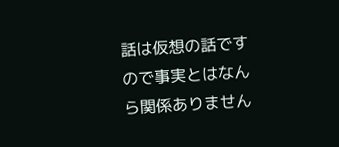話は仮想の話ですので事実とはなんら関係ありません